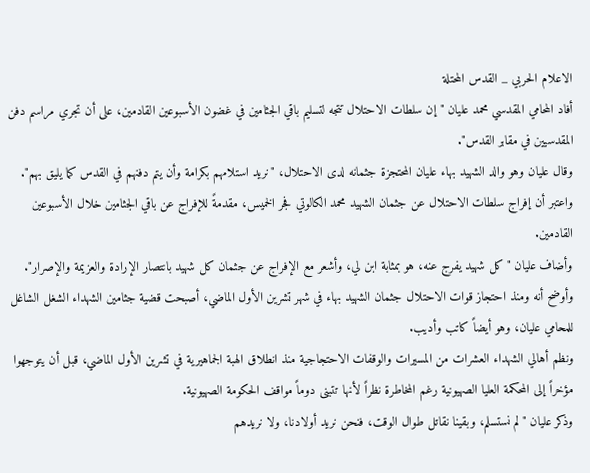الاعلام الحربي _ القدس المحتلة
أفاد المحامي المقدسي محمد عليان "إن سلطات الاحتلال تتجه لتسليم باقي الجثامين في غضون الأسبوعين القادمين، على أن تجري مراسم دفن المقدسيين في مقابر القدس".
وقال عليان وهو والد الشهيد بهاء عليان المحتجزة جثمانه لدى الاحتلال، "نريد استلامهم بكرامة وأن يتم دفنهم في القدس كما يليق بهم".
واعتبر أن إفراج سلطات الاحتلال عن جثمان الشهيد محمد الكالوتي فجر الخميس، مقدمةً للإفراج عن باقي الجثامين خلال الأسبوعين القادمين.
وأضاف عليان "كل شهيد يفرج عنه، هو بمثابة ابن لي، وأشعر مع الإفراج عن جثمان كل شهيد بانتصار الإرادة والعزيمة والإصرار".
وأوضح أنه ومنذ احتجاز قوات الاحتلال جثمان الشهيد بهاء في شهر تشرين الأول الماضي، أصبحت قضية جثامين الشهداء الشغل الشاغل للمحامي عليان، وهو أيضاً كاتب وأديب.
ونظم أهالي الشهداء العشرات من المسيرات والوقفات الاحتجاجية منذ انطلاق الهبة الجماهيرية في تشرين الأول الماضي، قبل أن يتوجهوا مؤخراً إلى المحكمة العليا الصهيونية رغم المخاطرة نظراً لأنها تتبنى دوماً مواقف الحكومة الصهيونية.
وذكر عليان "لم نستسلم، وبقينا نقاتل طوال الوقت، فنحن نريد أولادنا، ولا نريدهم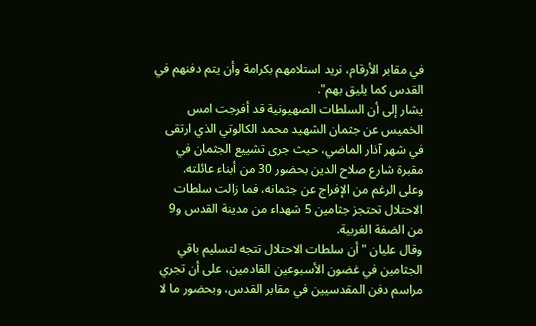في مقابر الأرقام، نريد استلامهم بكرامة وأن يتم دفنهم في القدس كما يليق بهم".
يشار إلى أن السلطات الصهيونية قد أفرجت امس الخميس عن جثمان الشهيد محمد الكالوتي الذي ارتقى في شهر آذار الماضي، حيث جرى تشييع الجثمان في مقبرة شارع صلاح الدين بحضور 30 من أبناء عائلته.
وعلى الرغم من الإفراج عن جثمانه، فما زالت سلطات الاحتلال تحتجز جثامين 5 شهداء من مدينة القدس و9 من الضفة الغربية.
وقال عليان "أن سلطات الاحتلال تتجه لتسليم باقي الجثامين في غضون الأسبوعين القادمين، على أن تجري مراسم دفن المقدسيين في مقابر القدس، وبحضور ما لا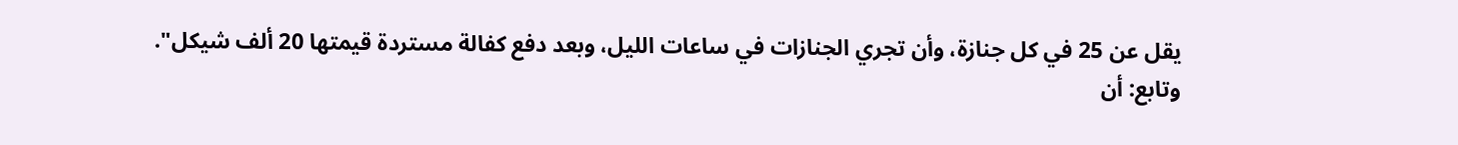يقل عن 25 في كل جنازة، وأن تجري الجنازات في ساعات الليل، وبعد دفع كفالة مستردة قيمتها 20 ألف شيكل".
وتابع: أن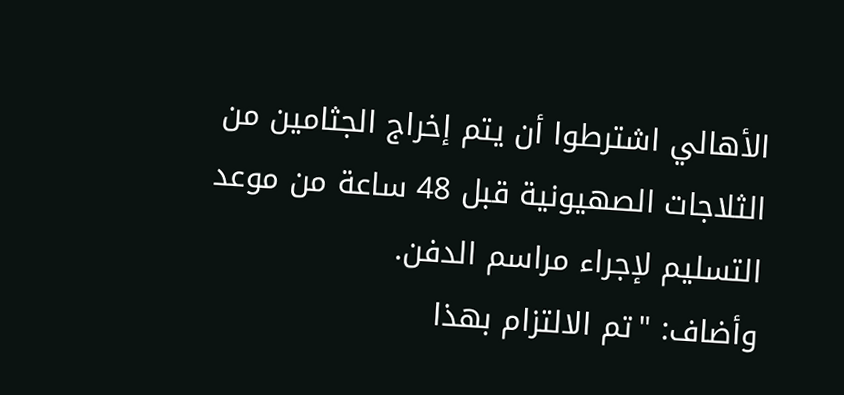الأهالي اشترطوا أن يتم إخراج الجثامين من الثلاجات الصهيونية قبل 48 ساعة من موعد التسليم لإجراء مراسم الدفن.
وأضاف: "تم الالتزام بهذا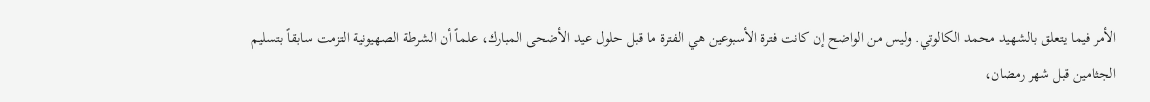الأمر فيما يتعلق بالشهيد محمد الكالوتي. وليس من الواضح إن كانت فترة الأسبوعين هي الفترة ما قبل حلول عيد الأضحى المبارك، علماً أن الشرطة الصهيونية التزمت سابقاً بتسليم الجثامين قبل شهر رمضان،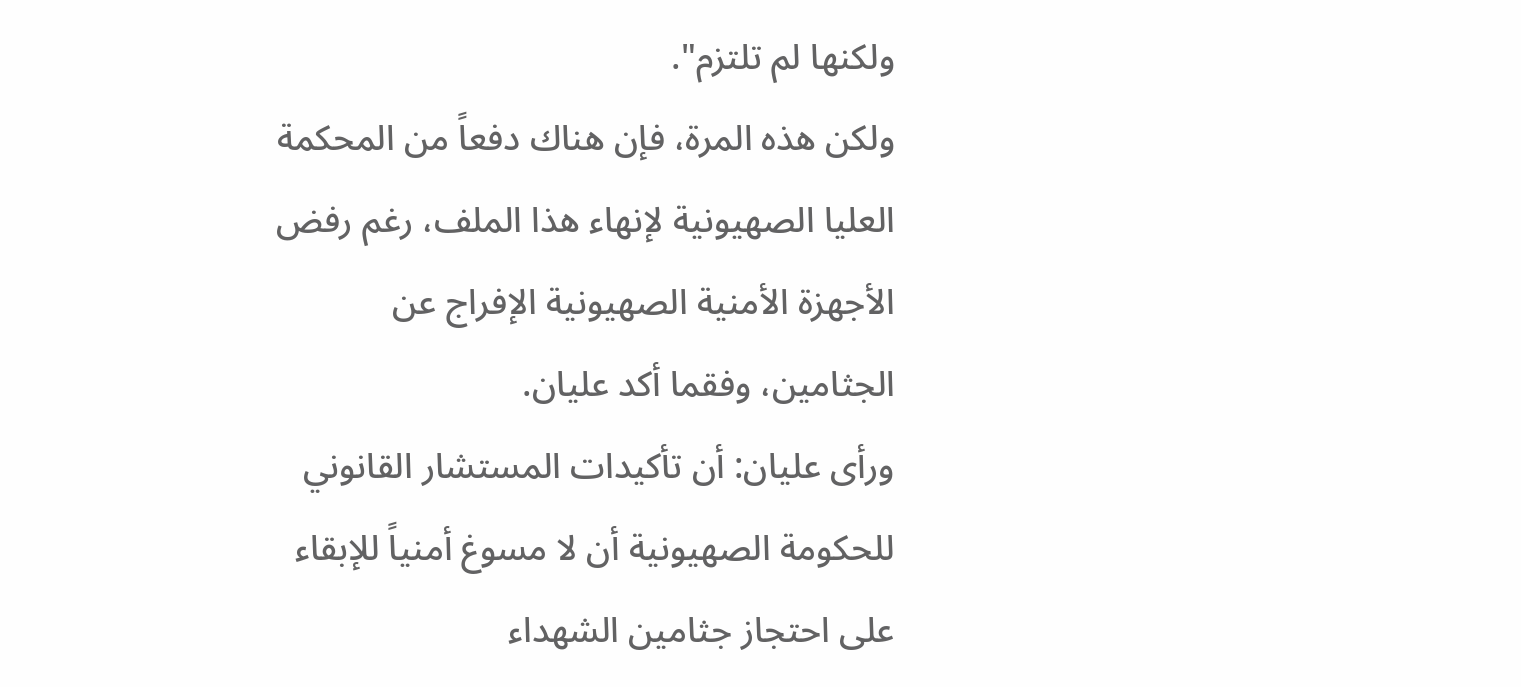ولكنها لم تلتزم".
ولكن هذه المرة، فإن هناك دفعاً من المحكمة العليا الصهيونية لإنهاء هذا الملف، رغم رفض الأجهزة الأمنية الصهيونية الإفراج عن الجثامين، وفقما أكد عليان.
ورأى عليان: أن تأكيدات المستشار القانوني للحكومة الصهيونية أن لا مسوغ أمنياً للإبقاء على احتجاز جثامين الشهداء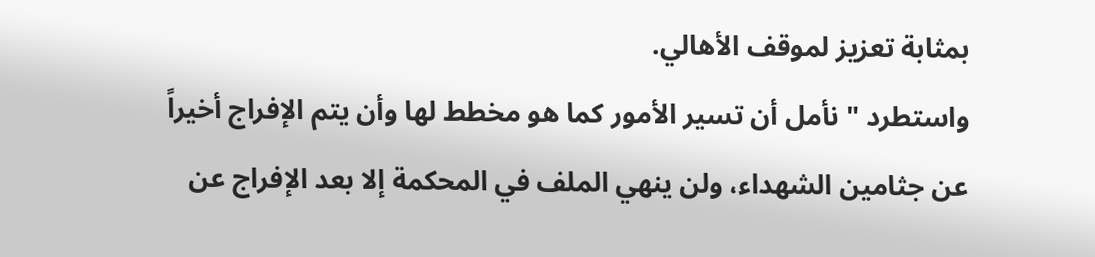بمثابة تعزيز لموقف الأهالي.
واستطرد " نأمل أن تسير الأمور كما هو مخطط لها وأن يتم الإفراج أخيراً عن جثامين الشهداء، ولن ينهي الملف في المحكمة إلا بعد الإفراج عن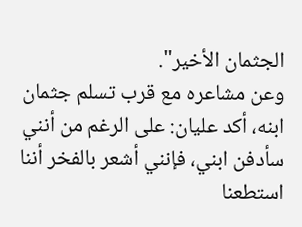الجثمان الأخير".
وعن مشاعره مع قرب تسلم جثمان ابنه، أكد عليان: على الرغم من أنني سأدفن ابني، فإنني أشعر بالفخر أننا استطعنا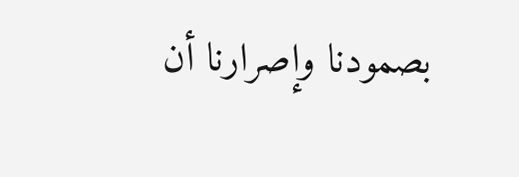بصمودنا وإصرارنا أن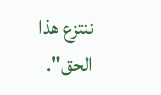ننتزع هذا الحق".